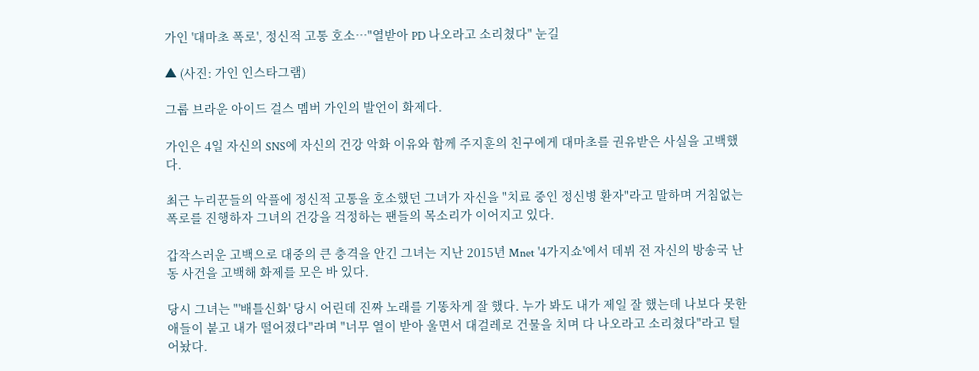가인 '대마초 폭로', 정신적 고통 호소…"열받아 PD 나오라고 소리쳤다" 눈길

▲ (사진: 가인 인스타그램)

그룹 브라운 아이드 걸스 멤버 가인의 발언이 화제다.

가인은 4일 자신의 SNS에 자신의 건강 악화 이유와 함께 주지훈의 친구에게 대마초를 권유받은 사실을 고백했다.

최근 누리꾼들의 악플에 정신적 고통을 호소했던 그녀가 자신을 "치료 중인 정신병 환자"라고 말하며 거침없는 폭로를 진행하자 그녀의 건강을 걱정하는 팬들의 목소리가 이어지고 있다.

갑작스러운 고백으로 대중의 큰 충격을 안긴 그녀는 지난 2015년 Mnet '4가지쇼'에서 데뷔 전 자신의 방송국 난동 사건을 고백해 화제를 모은 바 있다.

당시 그녀는 "'배틀신화' 당시 어린데 진짜 노래를 기똥차게 잘 했다. 누가 봐도 내가 제일 잘 했는데 나보다 못한 애들이 붙고 내가 떨어졌다"라며 "너무 열이 받아 울면서 대걸레로 건물을 치며 다 나오라고 소리쳤다"라고 털어놨다.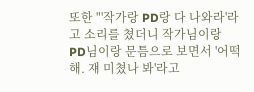또한 "'작가랑 PD랑 다 나와라'라고 소리를 쳤더니 작가님이랑 PD님이랑 문틈으로 보면서 '어떡해. 쟤 미쳤나 봐'라고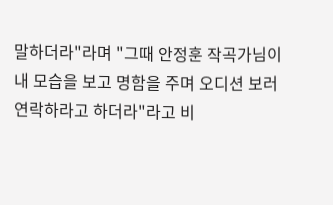말하더라"라며 "그때 안정훈 작곡가님이 내 모습을 보고 명함을 주며 오디션 보러 연락하라고 하더라"라고 비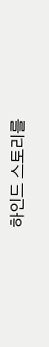하인드 스토리를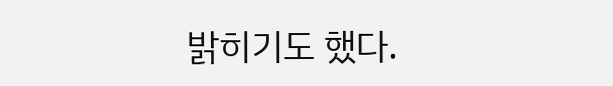밝히기도 했다.